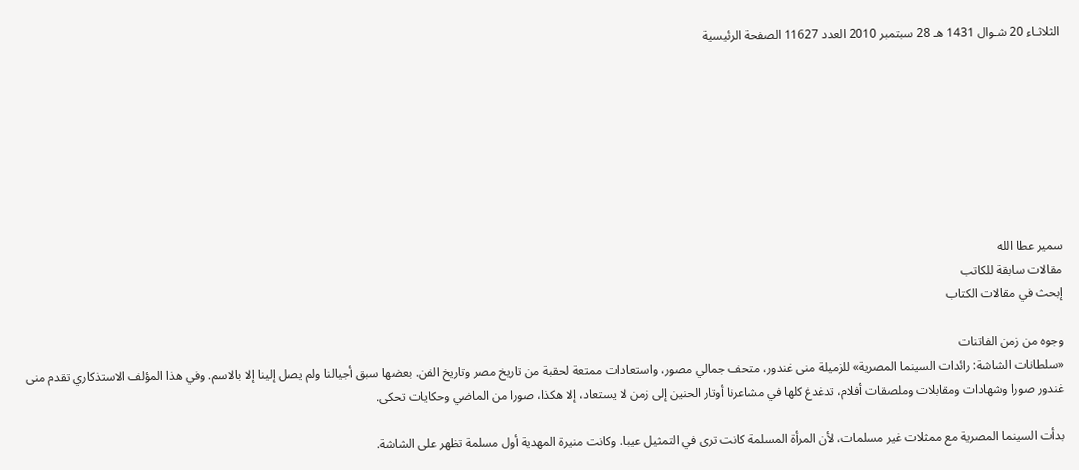الثلاثـاء 20 شـوال 1431 هـ 28 سبتمبر 2010 العدد 11627 الصفحة الرئيسية








سمير عطا الله
مقالات سابقة للكاتب
إبحث في مقالات الكتاب

وجوه من زمن الفاتنات
«سلطانات الشاشة: رائدات السينما المصرية» للزميلة منى غندور، متحف جمالي مصور، واستعادات ممتعة لحقبة من تاريخ مصر وتاريخ الفن. بعضها سبق أجيالنا ولم يصل إلينا إلا بالاسم. وفي هذا المؤلف الاستذكاري تقدم منى غندور صورا وشهادات ومقابلات وملصقات أفلام، تدغدغ كلها في مشاعرنا أوتار الحنين إلى زمن لا يستعاد، إلا هكذا، صورا من الماضي وحكايات تحكى.

بدأت السينما المصرية مع ممثلات غير مسلمات، لأن المرأة المسلمة كانت ترى في التمثيل عيبا. وكانت منيرة المهدية أول مسلمة تظهر على الشاشة.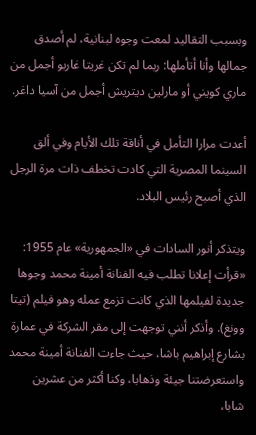وبسبب التقاليد لمعت وجوه لبنانية، لم أصدق جمالها وأنا أتأملها: ربما لم تكن غريتا غاربو أجمل من ماري كويني أو مارلين ديتريش أجمل من آسيا داغر.

أعدت مرارا التأمل في أناقة تلك الأيام وفي ألق السينما المصرية التي كادت تخطف ذات مرة الرجل الذي أصبح رئيس البلاد.

ويتذكر أنور السادات في «الجمهورية» عام 1955: «قرأت إعلانا تطلب فيه الفنانة أمينة محمد وجوها جديدة لفيلمها الذي كانت تزمع عمله وهو فيلم (تيتا وونغ). وأذكر أنني توجهت إلى مقر الشركة في عمارة بشارع إبراهيم باشا، حيث جاءت الفنانة أمينة محمد واستعرضتنا جيئة وذهابا، وكنا أكثر من عشرين شابا،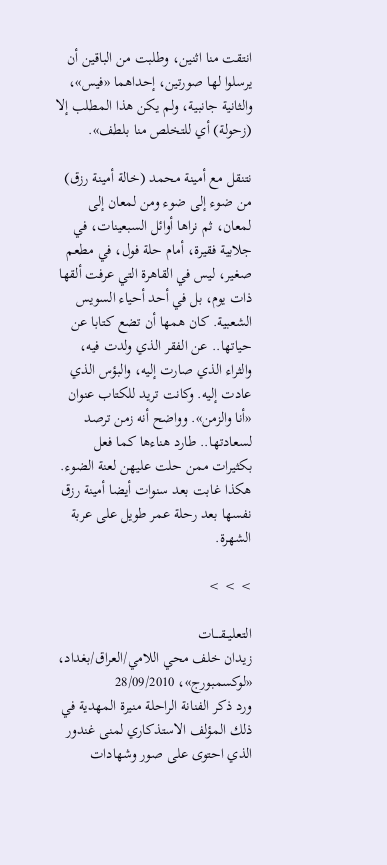انتقت منا اثنين، وطلبت من الباقين أن يرسلوا لها صورتين، إحداهما «فيس»، والثانية جانبية، ولم يكن هذا المطلب إلا (زحولة) أي للتخلص منا بلطف».

نتنقل مع أمينة محمد (خالة أمينة رزق) من ضوء إلى ضوء ومن لمعان إلى لمعان، ثم نراها أوائل السبعينات، في جلابية فقيرة، أمام حلة فول، في مطعم صغير، ليس في القاهرة التي عرفت ألقها ذات يوم، بل في أحد أحياء السويس الشعبية. كان همها أن تضع كتابا عن حياتها.. عن الفقر الذي ولدت فيه، والثراء الذي صارت إليه، والبؤس الذي عادت إليه. وكانت تريد للكتاب عنوان «أنا والزمن». وواضح أنه زمن ترصد لسعادتها.. طارد هناءها كما فعل بكثيرات ممن حلت عليهن لعنة الضوء. هكذا غابت بعد سنوات أيضا أمينة رزق نفسها بعد رحلة عمر طويل على عربة الشهرة.

> > >

التعليــقــــات
زيدان خلف محي اللامي/العراق/بغداد، «لوكسمبورج»، 28/09/2010
ورد ذكر الفنانة الراحلة منيرة المهدية في ذلك المؤلف الاستذكاري لمنى غندور الذي احتوى على صور وشهادات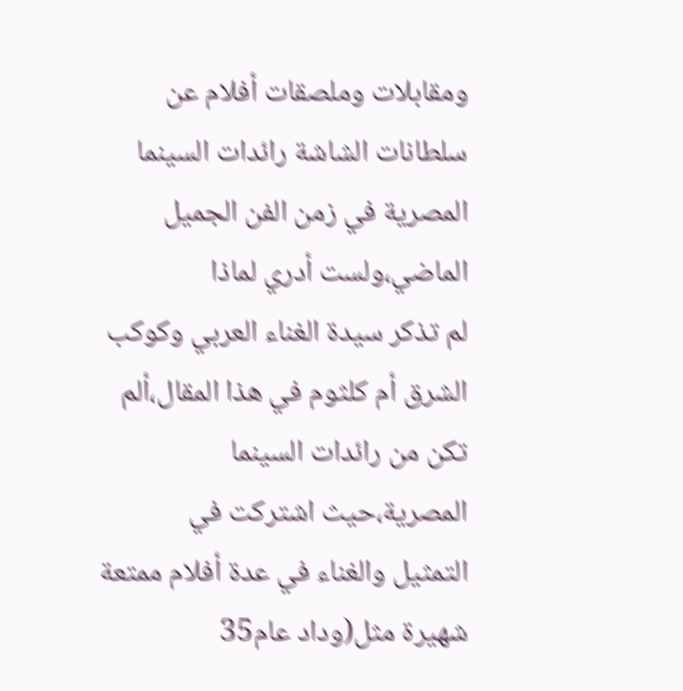ومقابلات وملصقات أفلام عن سلطانات الشاشة رائدات السينما المصرية في زمن الفن الجميل الماضي،ولست أدري لماذا
لم تذكر سيدة الغناء العربي وكوكب الشرق أم كلثوم في هذا المقال،ألم تكن من رائدات السينما المصرية،حيث اشتركت في
التمثيل والغناء في عدة أفلام ممتعة شهيرة مثل(وداد عام35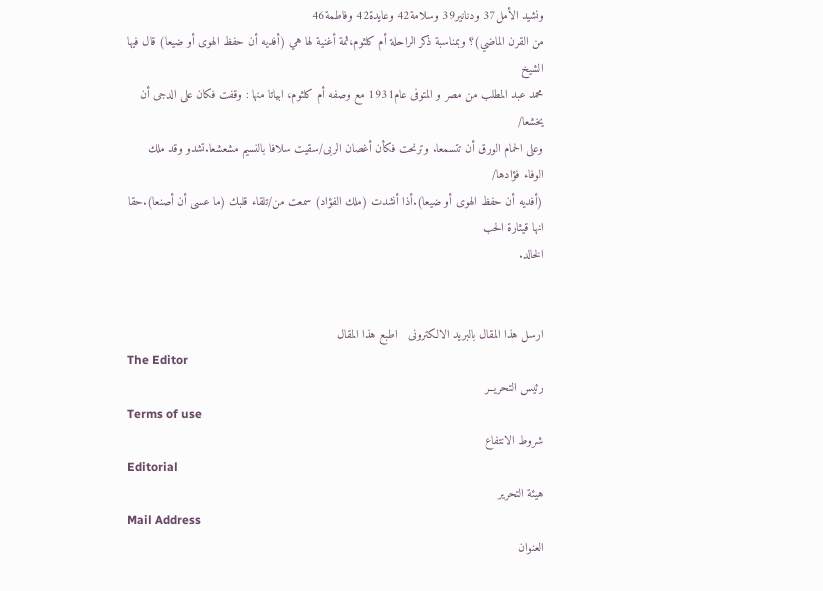ونشيد الأمل37 ودنانير39 وسلامة42 وعايدة42 وفاطمة46
من القرن الماضي)؟ وبمناسبة ذكر الراحلة أم كلثوم،ثمة أغنية لها هي (أفديه أن حفظ الهوى أو ضيعا) قال فيها الشيخ
محمد عبد المطلب من مصر و المتوفى عام1931 مع وصفه أم كلثوم، ابياتا منها : وقفت فكان على الدجى أن يخشعا/
وعلى الحمام الورق أن تتسمعا. وترنحت فكأن أغصان الربى/سقيت سلافا بالنسيم مشعشعا.تشدو وقد ملك الوفاء فؤادها/
(أفديه أن حفظ الهوى أو ضيعا).أذا أنشدت (ملك الفؤاد) سمعت من/تلقاء قلبك (ما عسى أن أصنعا).حقا انها قيثارة الحب
الخالد.


ارسل هذا المقال بالبريد الالكترونى   اطبع هذا المقال
The Editor
رئيس التحريــر
Terms of use
شروط الانتفاع
Editorial
هيئة التحرير
Mail Address
العنوان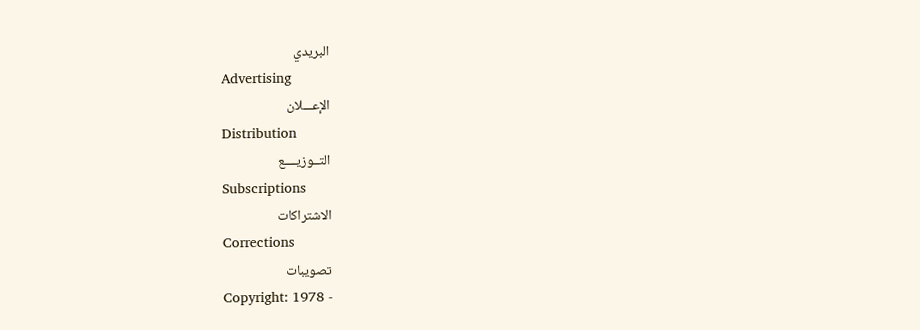البريدي
Advertising
الإعـــلان
Distribution
التــوزيــــع
Subscriptions
الاشتراكات
Corrections
تصويبات
Copyright: 1978 -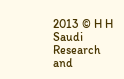2013 © H H Saudi Research and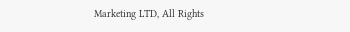Marketing LTD, All Rights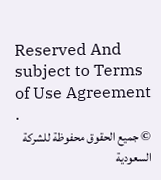Reserved And subject to Terms of Use Agreement .
© جميع الحقوق محفوظة للشركة السعودية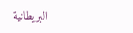البريطانية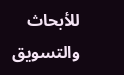للأبحاث والتسويق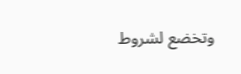وتخضع لشروط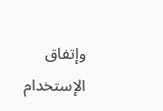وإتفاق الإستخدام